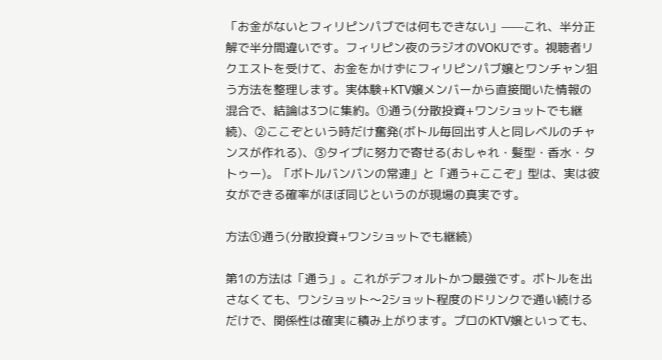「お金がないとフィリピンパブでは何もできない」——これ、半分正解で半分間違いです。フィリピン夜のラジオのVOKUです。視聴者リクエストを受けて、お金をかけずにフィリピンパブ嬢とワンチャン狙う方法を整理します。実体験+KTV嬢メンバーから直接聞いた情報の混合で、結論は3つに集約。①通う(分散投資+ワンショットでも継続)、②ここぞという時だけ奮発(ボトル毎回出す人と同レベルのチャンスが作れる)、③タイプに努力で寄せる(おしゃれ・髪型・香水・タトゥー)。「ボトルバンバンの常連」と「通う+ここぞ」型は、実は彼女ができる確率がほぼ同じというのが現場の真実です。

方法①通う(分散投資+ワンショットでも継続)

第1の方法は「通う」。これがデフォルトかつ最強です。ボトルを出さなくても、ワンショット〜2ショット程度のドリンクで通い続けるだけで、関係性は確実に積み上がります。プロのKTV嬢といっても、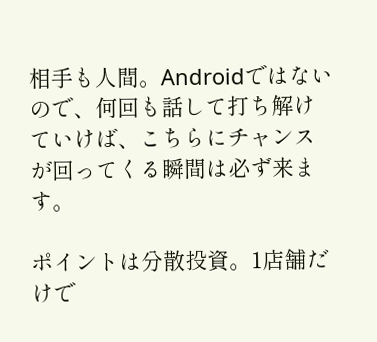相手も人間。Androidではないので、何回も話して打ち解けていけば、こちらにチャンスが回ってくる瞬間は必ず来ます。

ポイントは分散投資。1店舗だけで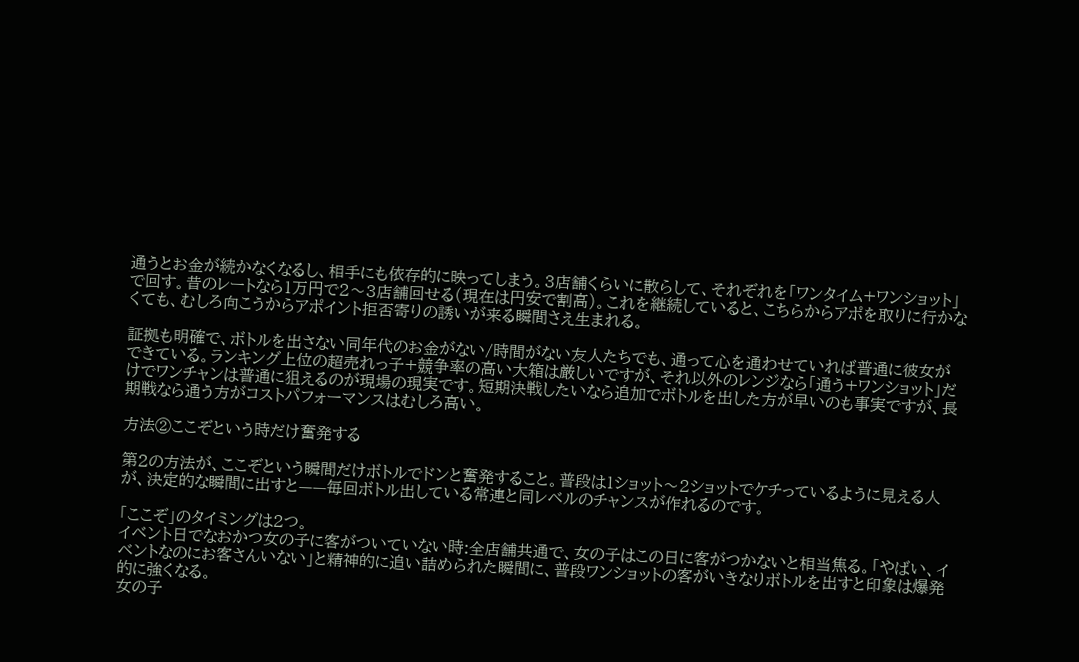通うとお金が続かなくなるし、相手にも依存的に映ってしまう。3店舗くらいに散らして、それぞれを「ワンタイム+ワンショット」で回す。昔のレートなら1万円で2〜3店舗回せる(現在は円安で割高)。これを継続していると、こちらからアポを取りに行かなくても、むしろ向こうからアポイント拒否寄りの誘いが来る瞬間さえ生まれる。

証拠も明確で、ボトルを出さない同年代のお金がない/時間がない友人たちでも、通って心を通わせていれば普通に彼女ができている。ランキング上位の超売れっ子+競争率の高い大箱は厳しいですが、それ以外のレンジなら「通う+ワンショット」だけでワンチャンは普通に狙えるのが現場の現実です。短期決戦したいなら追加でボトルを出した方が早いのも事実ですが、長期戦なら通う方がコストパフォーマンスはむしろ高い。

方法②ここぞという時だけ奮発する

第2の方法が、ここぞという瞬間だけボトルでドンと奮発すること。普段は1ショット〜2ショットでケチっているように見える人が、決定的な瞬間に出すと——毎回ボトル出している常連と同レベルのチャンスが作れるのです。

「ここぞ」のタイミングは2つ。
イベント日でなおかつ女の子に客がついていない時:全店舗共通で、女の子はこの日に客がつかないと相当焦る。「やばい、イベントなのにお客さんいない」と精神的に追い詰められた瞬間に、普段ワンショットの客がいきなりボトルを出すと印象は爆発的に強くなる。
女の子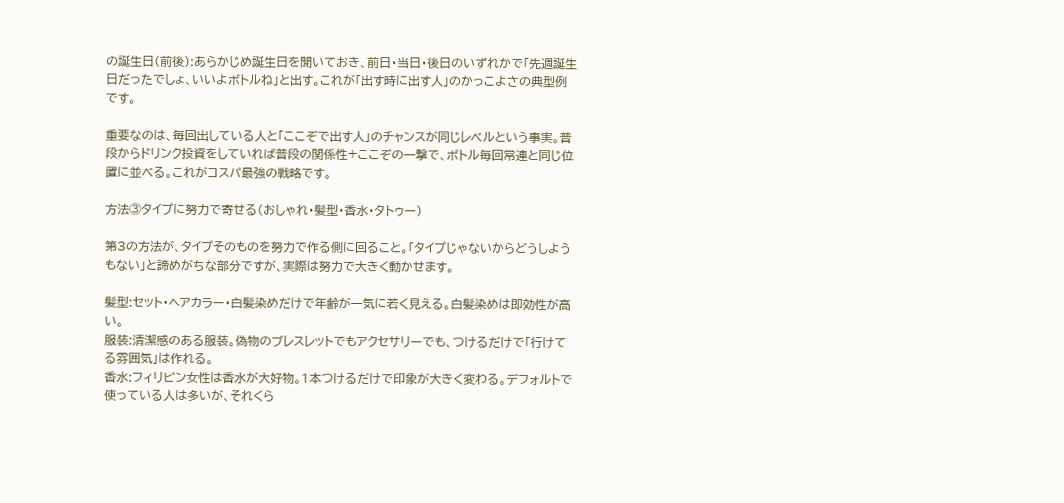の誕生日(前後):あらかじめ誕生日を聞いておき、前日・当日・後日のいずれかで「先週誕生日だったでしょ、いいよボトルね」と出す。これが「出す時に出す人」のかっこよさの典型例です。

重要なのは、毎回出している人と「ここぞで出す人」のチャンスが同じレベルという事実。普段からドリンク投資をしていれば普段の関係性+ここぞの一撃で、ボトル毎回常連と同じ位置に並べる。これがコスパ最強の戦略です。

方法③タイプに努力で寄せる(おしゃれ・髪型・香水・タトゥー)

第3の方法が、タイプそのものを努力で作る側に回ること。「タイプじゃないからどうしようもない」と諦めがちな部分ですが、実際は努力で大きく動かせます。

髪型:セット・ヘアカラー・白髪染めだけで年齢が一気に若く見える。白髪染めは即効性が高い。
服装:清潔感のある服装。偽物のブレスレットでもアクセサリーでも、つけるだけで「行けてる雰囲気」は作れる。
香水:フィリピン女性は香水が大好物。1本つけるだけで印象が大きく変わる。デフォルトで使っている人は多いが、それくら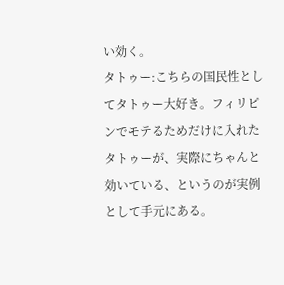い効く。
タトゥー:こちらの国民性としてタトゥー大好き。フィリピンでモテるためだけに入れたタトゥーが、実際にちゃんと効いている、というのが実例として手元にある。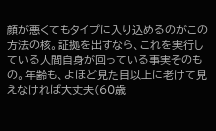顔が悪くてもタイプに入り込めるのがこの方法の核。証拠を出すなら、これを実行している人間自身が回っている事実そのもの。年齢も、よほど見た目以上に老けて見えなければ大丈夫(60歳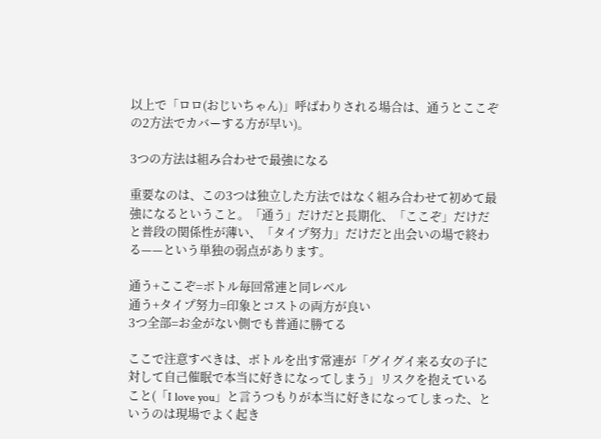以上で「ロロ(おじいちゃん)」呼ばわりされる場合は、通うとここぞの2方法でカバーする方が早い)。

3つの方法は組み合わせで最強になる

重要なのは、この3つは独立した方法ではなく組み合わせて初めて最強になるということ。「通う」だけだと長期化、「ここぞ」だけだと普段の関係性が薄い、「タイプ努力」だけだと出会いの場で終わる——という単独の弱点があります。

通う+ここぞ=ボトル毎回常連と同レベル
通う+タイプ努力=印象とコストの両方が良い
3つ全部=お金がない側でも普通に勝てる

ここで注意すべきは、ボトルを出す常連が「グイグイ来る女の子に対して自己催眠で本当に好きになってしまう」リスクを抱えていること(「I love you」と言うつもりが本当に好きになってしまった、というのは現場でよく起き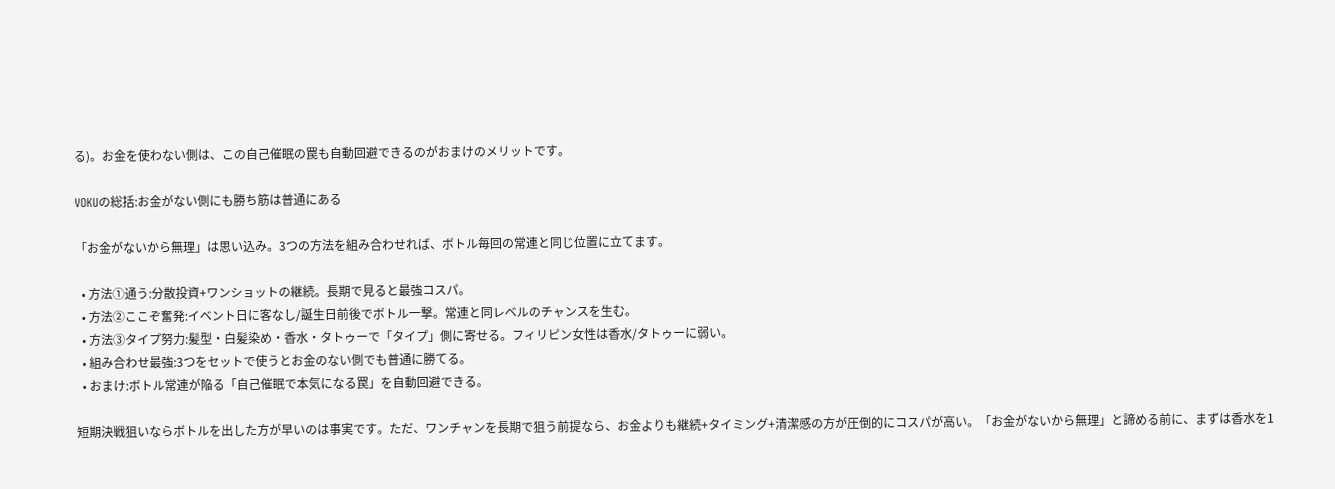る)。お金を使わない側は、この自己催眠の罠も自動回避できるのがおまけのメリットです。

VOKUの総括:お金がない側にも勝ち筋は普通にある

「お金がないから無理」は思い込み。3つの方法を組み合わせれば、ボトル毎回の常連と同じ位置に立てます。

  • 方法①通う:分散投資+ワンショットの継続。長期で見ると最強コスパ。
  • 方法②ここぞ奮発:イベント日に客なし/誕生日前後でボトル一撃。常連と同レベルのチャンスを生む。
  • 方法③タイプ努力:髪型・白髪染め・香水・タトゥーで「タイプ」側に寄せる。フィリピン女性は香水/タトゥーに弱い。
  • 組み合わせ最強:3つをセットで使うとお金のない側でも普通に勝てる。
  • おまけ:ボトル常連が陥る「自己催眠で本気になる罠」を自動回避できる。

短期決戦狙いならボトルを出した方が早いのは事実です。ただ、ワンチャンを長期で狙う前提なら、お金よりも継続+タイミング+清潔感の方が圧倒的にコスパが高い。「お金がないから無理」と諦める前に、まずは香水を1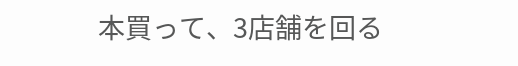本買って、3店舗を回る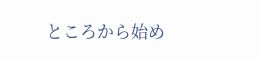ところから始め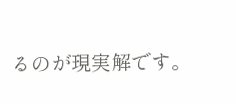るのが現実解です。